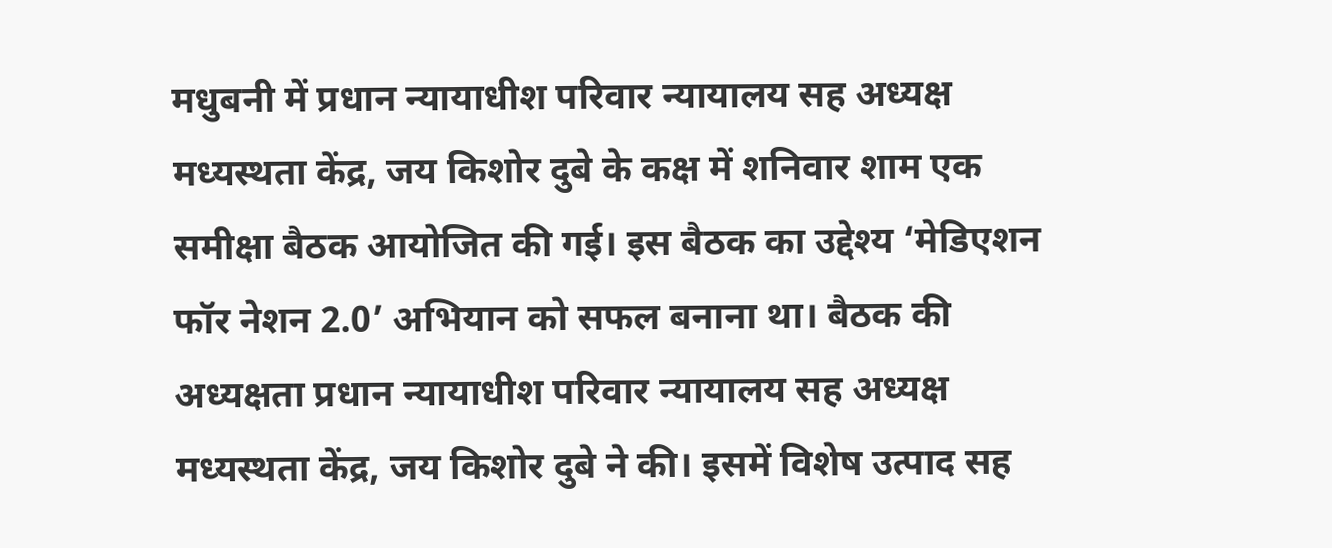मधुबनी में प्रधान न्यायाधीश परिवार न्यायालय सह अध्यक्ष मध्यस्थता केंद्र, जय किशोर दुबे के कक्ष में शनिवार शाम एक समीक्षा बैठक आयोजित की गई। इस बैठक का उद्देश्य ‘मेडिएशन फॉर नेशन 2.0’ अभियान को सफल बनाना था। बैठक की अध्यक्षता प्रधान न्यायाधीश परिवार न्यायालय सह अध्यक्ष मध्यस्थता केंद्र, जय किशोर दुबे ने की। इसमें विशेष उत्पाद सह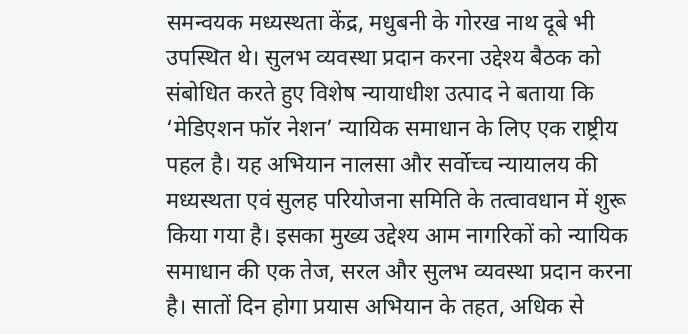समन्वयक मध्यस्थता केंद्र, मधुबनी के गोरख नाथ दूबे भी उपस्थित थे। सुलभ व्यवस्था प्रदान करना उद्देश्य बैठक को संबोधित करते हुए विशेष न्यायाधीश उत्पाद ने बताया कि ‘मेडिएशन फॉर नेशन’ न्यायिक समाधान के लिए एक राष्ट्रीय पहल है। यह अभियान नालसा और सर्वोच्च न्यायालय की मध्यस्थता एवं सुलह परियोजना समिति के तत्वावधान में शुरू किया गया है। इसका मुख्य उद्देश्य आम नागरिकों को न्यायिक समाधान की एक तेज, सरल और सुलभ व्यवस्था प्रदान करना है। सातों दिन होगा प्रयास अभियान के तहत, अधिक से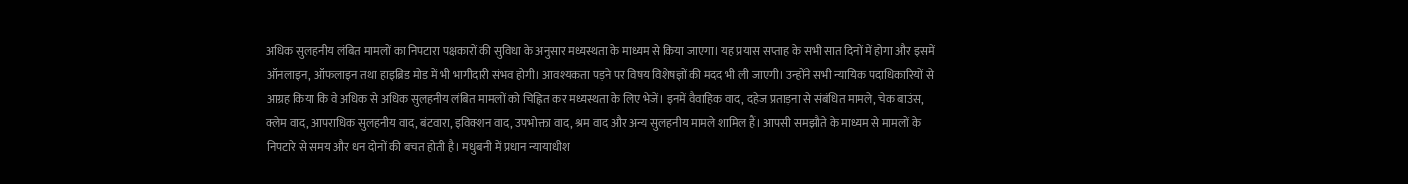अधिक सुलहनीय लंबित मामलों का निपटारा पक्षकारों की सुविधा के अनुसार मध्यस्थता के माध्यम से किया जाएगा। यह प्रयास सप्ताह के सभी सात दिनों में होगा और इसमें ऑनलाइन, ऑफलाइन तथा हाइब्रिड मोड में भी भागीदारी संभव होगी। आवश्यकता पड़ने पर विषय विशेषज्ञों की मदद भी ली जाएगी। उन्होंने सभी न्यायिक पदाधिकारियों से आग्रह किया कि वे अधिक से अधिक सुलहनीय लंबित मामलों को चिह्नित कर मध्यस्थता के लिए भेजें। इनमें वैवाहिक वाद, दहेज प्रताड़ना से संबंधित मामले, चेक बाउंस, क्लेम वाद, आपराधिक सुलहनीय वाद, बंटवारा, इविक्शन वाद, उपभोक्ता वाद, श्रम वाद और अन्य सुलहनीय मामले शामिल हैं। आपसी समझौते के माध्यम से मामलों के निपटारे से समय और धन दोनों की बचत होती है। मधुबनी में प्रधान न्यायाधीश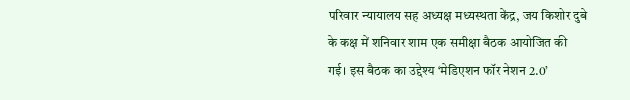परिवार न्यायालय सह अध्यक्ष मध्यस्थता केंद्र, जय किशोर दुबे के कक्ष में शनिवार शाम एक समीक्षा बैठक आयोजित की गई। इस बैठक का उद्देश्य ‘मेडिएशन फॉर नेशन 2.0’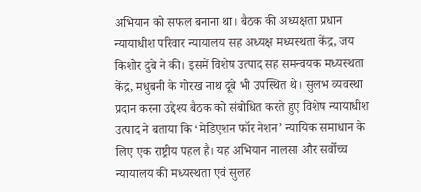अभियान को सफल बनाना था। बैठक की अध्यक्षता प्रधान न्यायाधीश परिवार न्यायालय सह अध्यक्ष मध्यस्थता केंद्र, जय किशोर दुबे ने की। इसमें विशेष उत्पाद सह समन्वयक मध्यस्थता केंद्र, मधुबनी के गोरख नाथ दूबे भी उपस्थित थे। सुलभ व्यवस्था प्रदान करना उद्देश्य बैठक को संबोधित करते हुए विशेष न्यायाधीश उत्पाद ने बताया कि ‘मेडिएशन फॉर नेशन’ न्यायिक समाधान के लिए एक राष्ट्रीय पहल है। यह अभियान नालसा और सर्वोच्च न्यायालय की मध्यस्थता एवं सुलह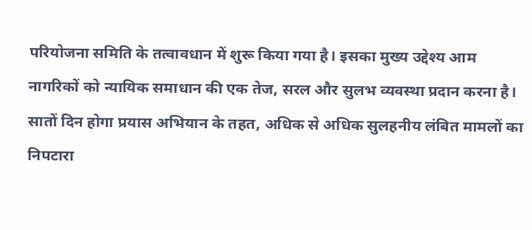परियोजना समिति के तत्वावधान में शुरू किया गया है। इसका मुख्य उद्देश्य आम नागरिकों को न्यायिक समाधान की एक तेज, सरल और सुलभ व्यवस्था प्रदान करना है। सातों दिन होगा प्रयास अभियान के तहत, अधिक से अधिक सुलहनीय लंबित मामलों का निपटारा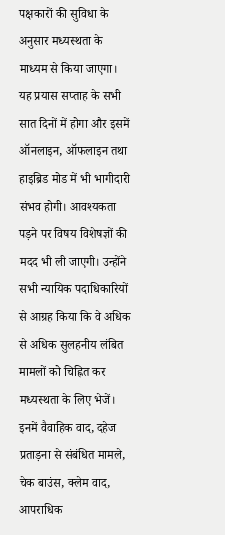पक्षकारों की सुविधा के अनुसार मध्यस्थता के माध्यम से किया जाएगा। यह प्रयास सप्ताह के सभी सात दिनों में होगा और इसमें ऑनलाइन, ऑफलाइन तथा हाइब्रिड मोड में भी भागीदारी संभव होगी। आवश्यकता पड़ने पर विषय विशेषज्ञों की मदद भी ली जाएगी। उन्होंने सभी न्यायिक पदाधिकारियों से आग्रह किया कि वे अधिक से अधिक सुलहनीय लंबित मामलों को चिह्नित कर मध्यस्थता के लिए भेजें। इनमें वैवाहिक वाद, दहेज प्रताड़ना से संबंधित मामले, चेक बाउंस, क्लेम वाद, आपराधिक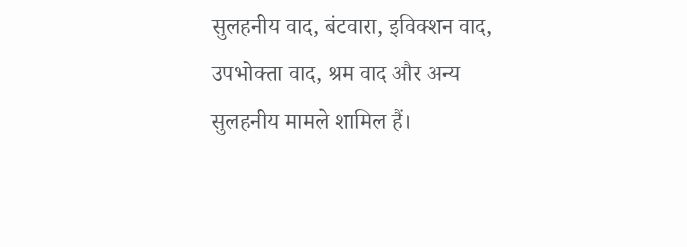सुलहनीय वाद, बंटवारा, इविक्शन वाद, उपभोक्ता वाद, श्रम वाद और अन्य सुलहनीय मामले शामिल हैं।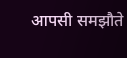आपसी समझौते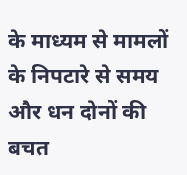के माध्यम से मामलों के निपटारे से समय और धन दोनों की बचत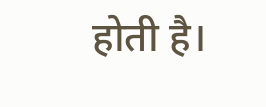होती है।